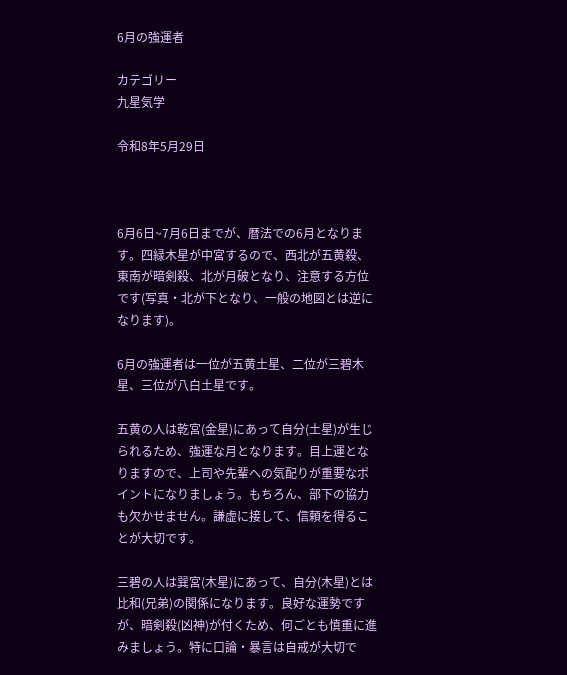6月の強運者

カテゴリー
九星気学

令和8年5月29日



6月6日~7月6日までが、暦法での6月となります。四緑木星が中宮するので、西北が五黄殺、東南が暗剣殺、北が月破となり、注意する方位です(写真・北が下となり、一般の地図とは逆になります)。

6月の強運者は一位が五黄土星、二位が三碧木星、三位が八白土星です。

五黄の人は乾宮(金星)にあって自分(土星)が生じられるため、強運な月となります。目上運となりますので、上司や先輩への気配りが重要なポイントになりましょう。もちろん、部下の協力も欠かせません。謙虚に接して、信頼を得ることが大切です。

三碧の人は巽宮(木星)にあって、自分(木星)とは比和(兄弟)の関係になります。良好な運勢ですが、暗剣殺(凶神)が付くため、何ごとも慎重に進みましょう。特に口論・暴言は自戒が大切で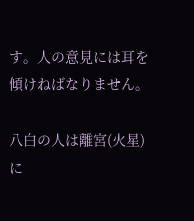す。人の意見には耳を傾けねばなりません。

八白の人は離宮(火星)に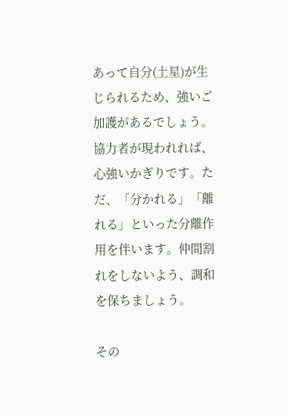あって自分(土星)が生じられるため、強いご加護があるでしょう。協力者が現われれば、心強いかぎりです。ただ、「分かれる」「離れる」といった分離作用を伴います。仲間割れをしないよう、調和を保ちましょう。

その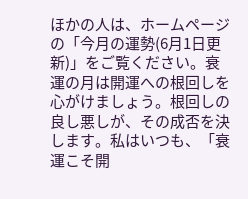ほかの人は、ホームページの「今月の運勢(6月1日更新)」をご覧ください。衰運の月は開運への根回しを心がけましょう。根回しの良し悪しが、その成否を決します。私はいつも、「衰運こそ開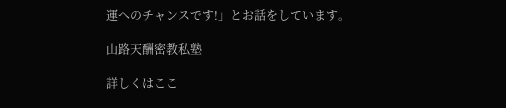運へのチャンスです!」とお話をしています。

山路天酬密教私塾

詳しくはここ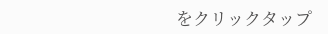をクリックタップ